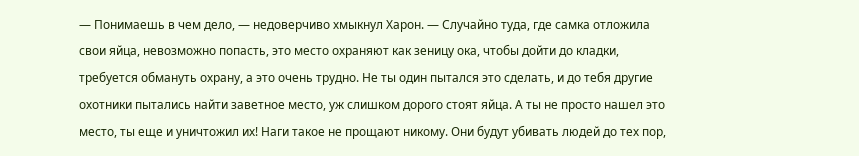— Понимаешь в чем дело, — недоверчиво хмыкнул Харон. — Случайно туда, где самка отложила свои яйца, невозможно попасть, это место охраняют как зеницу ока, чтобы дойти до кладки, требуется обмануть охрану, а это очень трудно. Не ты один пытался это сделать, и до тебя другие охотники пытались найти заветное место, уж слишком дорого стоят яйца. А ты не просто нашел это место, ты еще и уничтожил их! Наги такое не прощают никому. Они будут убивать людей до тех пор,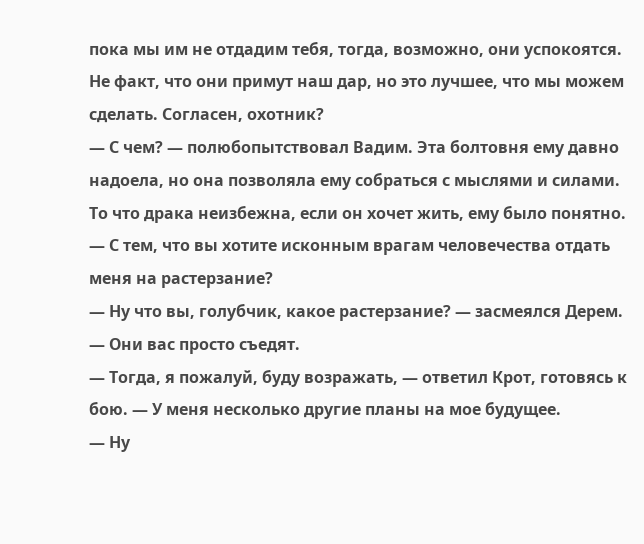пока мы им не отдадим тебя, тогда, возможно, они успокоятся. Не факт, что они примут наш дар, но это лучшее, что мы можем сделать. Согласен, охотник?
— С чем? — полюбопытствовал Вадим. Эта болтовня ему давно надоела, но она позволяла ему собраться с мыслями и силами. То что драка неизбежна, если он хочет жить, ему было понятно. — С тем, что вы хотите исконным врагам человечества отдать меня на растерзание?
— Ну что вы, голубчик, какое растерзание? — засмеялся Дерем. — Они вас просто съедят.
— Тогда, я пожалуй, буду возражать, — ответил Крот, готовясь к бою. — У меня несколько другие планы на мое будущее.
— Ну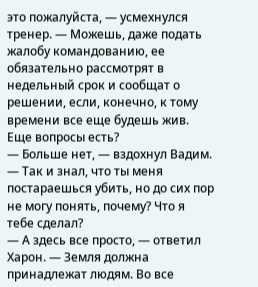это пожалуйста, — усмехнулся тренер. — Можешь, даже подать жалобу командованию, ее обязательно рассмотрят в недельный срок и сообщат о решении, если, конечно, к тому времени все еще будешь жив. Еще вопросы есть?
— Больше нет, — вздохнул Вадим. — Так и знал, что ты меня постараешься убить, но до сих пор не могу понять, почему? Что я тебе сделал?
— А здесь все просто, — ответил Харон. — Земля должна принадлежат людям. Во все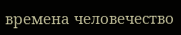времена человечество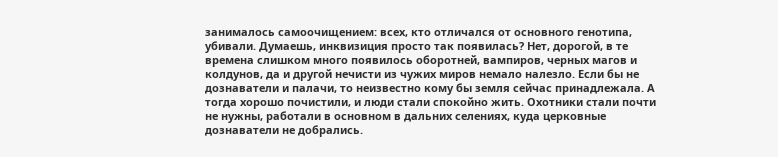занималось самоочищением: всех, кто отличался от основного генотипа, убивали. Думаешь, инквизиция просто так появилась? Нет, дорогой, в те времена слишком много появилось оборотней, вампиров, черных магов и колдунов, да и другой нечисти из чужих миров немало налезло. Если бы не дознаватели и палачи, то неизвестно кому бы земля сейчас принадлежала. А тогда хорошо почистили, и люди стали спокойно жить. Охотники стали почти не нужны, работали в основном в дальних селениях, куда церковные дознаватели не добрались.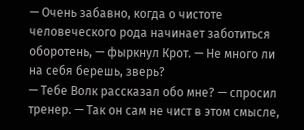— Очень забавно, когда о чистоте человеческого рода начинает заботиться оборотень, — фыркнул Крот. — Не много ли на себя берешь, зверь?
— Тебе Волк рассказал обо мне? — спросил тренер. — Так он сам не чист в этом смысле,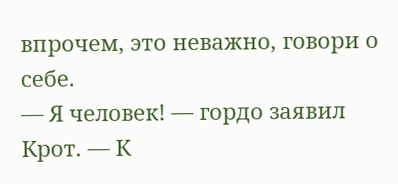впрочем, это неважно, говори о себе.
— Я человек! — гордо заявил Крот. — К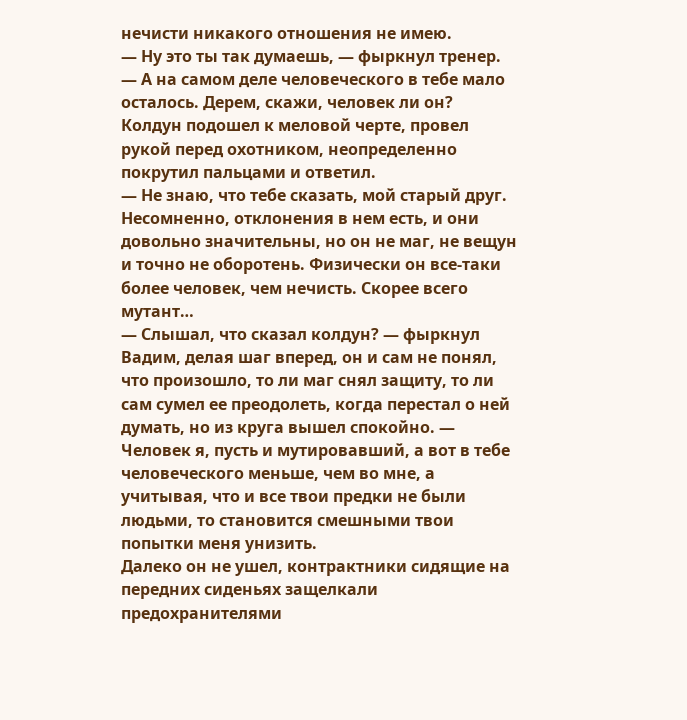нечисти никакого отношения не имею.
— Ну это ты так думаешь, — фыркнул тренер. — А на самом деле человеческого в тебе мало осталось. Дерем, скажи, человек ли он?
Колдун подошел к меловой черте, провел рукой перед охотником, неопределенно покрутил пальцами и ответил.
— Не знаю, что тебе сказать, мой старый друг. Несомненно, отклонения в нем есть, и они довольно значительны, но он не маг, не вещун и точно не оборотень. Физически он все-таки более человек, чем нечисть. Скорее всего мутант…
— Слышал, что сказал колдун? — фыркнул Вадим, делая шаг вперед, он и сам не понял, что произошло, то ли маг снял защиту, то ли сам сумел ее преодолеть, когда перестал о ней думать, но из круга вышел спокойно. — Человек я, пусть и мутировавший, а вот в тебе человеческого меньше, чем во мне, а учитывая, что и все твои предки не были людьми, то становится смешными твои попытки меня унизить.
Далеко он не ушел, контрактники сидящие на передних сиденьях защелкали предохранителями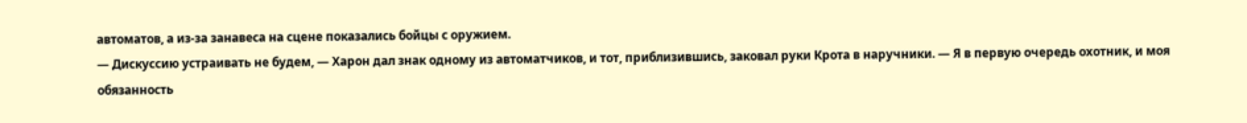автоматов, а из-за занавеса на сцене показались бойцы с оружием.
— Дискуссию устраивать не будем, — Харон дал знак одному из автоматчиков, и тот, приблизившись, заковал руки Крота в наручники. — Я в первую очередь охотник, и моя обязанность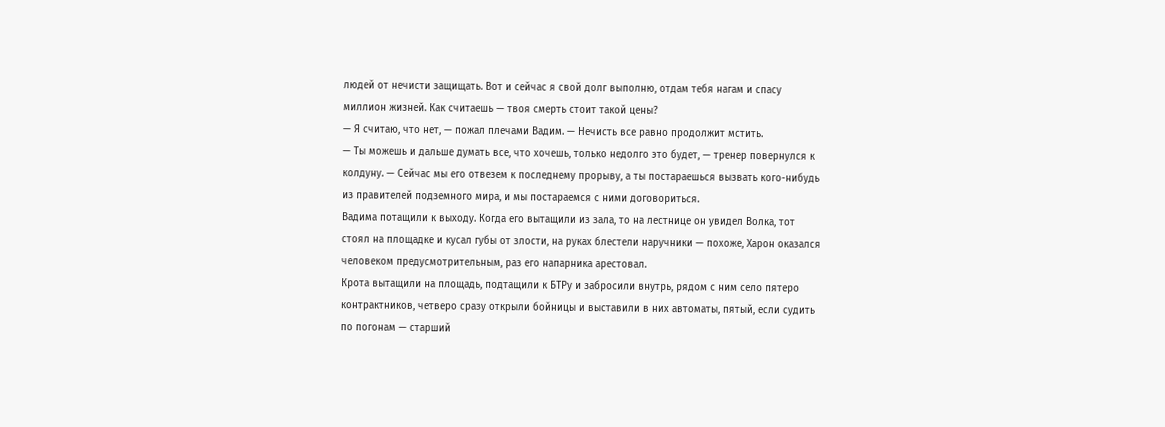людей от нечисти защищать. Вот и сейчас я свой долг выполню, отдам тебя нагам и спасу миллион жизней. Как считаешь — твоя смерть стоит такой цены?
— Я считаю, что нет, — пожал плечами Вадим. — Нечисть все равно продолжит мстить.
— Ты можешь и дальше думать все, что хочешь, только недолго это будет, — тренер повернулся к колдуну. — Сейчас мы его отвезем к последнему прорыву, а ты постараешься вызвать кого-нибудь из правителей подземного мира, и мы постараемся с ними договориться.
Вадима потащили к выходу. Когда его вытащили из зала, то на лестнице он увидел Волка, тот стоял на площадке и кусал губы от злости, на руках блестели наручники — похоже, Харон оказался человеком предусмотрительным, раз его напарника арестовал.
Крота вытащили на площадь, подтащили к БТРу и забросили внутрь, рядом с ним село пятеро контрактников, четверо сразу открыли бойницы и выставили в них автоматы, пятый, если судить по погонам — старший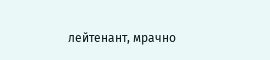лейтенант, мрачно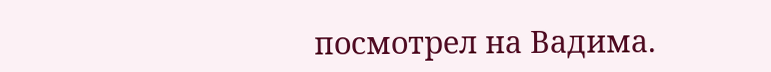посмотрел на Вадима.